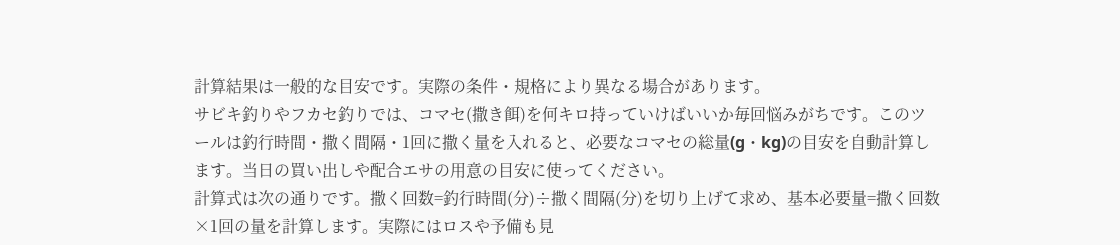計算結果は一般的な目安です。実際の条件・規格により異なる場合があります。
サビキ釣りやフカセ釣りでは、コマセ(撒き餌)を何キロ持っていけばいいか毎回悩みがちです。このツールは釣行時間・撒く間隔・1回に撒く量を入れると、必要なコマセの総量(g・kg)の目安を自動計算します。当日の買い出しや配合エサの用意の目安に使ってください。
計算式は次の通りです。撒く回数=釣行時間(分)÷撒く間隔(分)を切り上げて求め、基本必要量=撒く回数×1回の量を計算します。実際にはロスや予備も見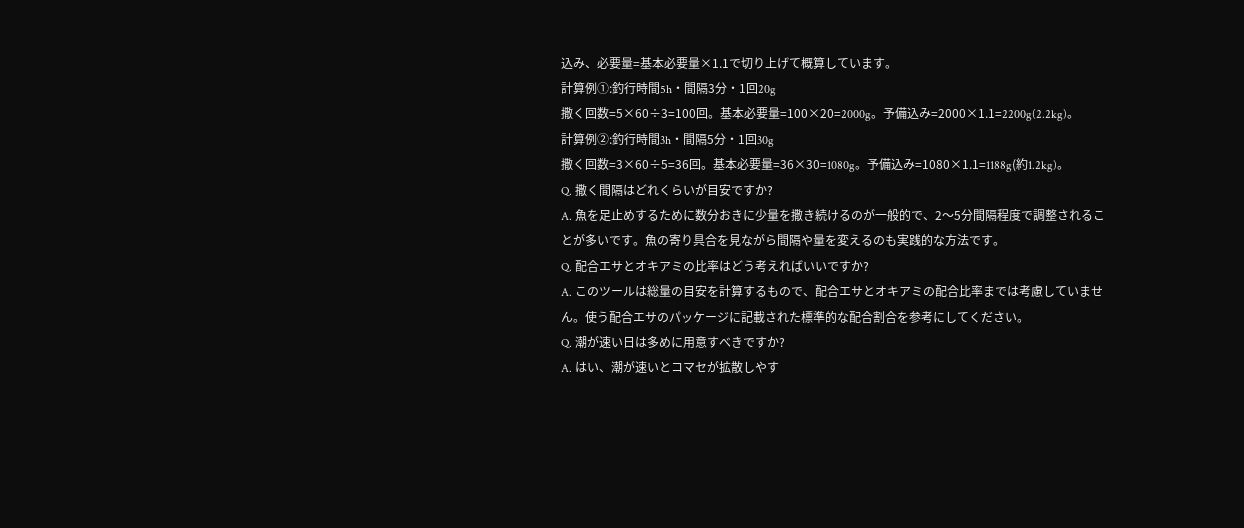込み、必要量=基本必要量×1.1で切り上げて概算しています。
計算例①:釣行時間5h・間隔3分・1回20g
撒く回数=5×60÷3=100回。基本必要量=100×20=2000g。予備込み=2000×1.1=2200g(2.2kg)。
計算例②:釣行時間3h・間隔5分・1回30g
撒く回数=3×60÷5=36回。基本必要量=36×30=1080g。予備込み=1080×1.1=1188g(約1.2kg)。
Q. 撒く間隔はどれくらいが目安ですか?
A. 魚を足止めするために数分おきに少量を撒き続けるのが一般的で、2〜5分間隔程度で調整されることが多いです。魚の寄り具合を見ながら間隔や量を変えるのも実践的な方法です。
Q. 配合エサとオキアミの比率はどう考えればいいですか?
A. このツールは総量の目安を計算するもので、配合エサとオキアミの配合比率までは考慮していません。使う配合エサのパッケージに記載された標準的な配合割合を参考にしてください。
Q. 潮が速い日は多めに用意すべきですか?
A. はい、潮が速いとコマセが拡散しやす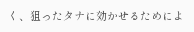く、狙ったタナに効かせるためによ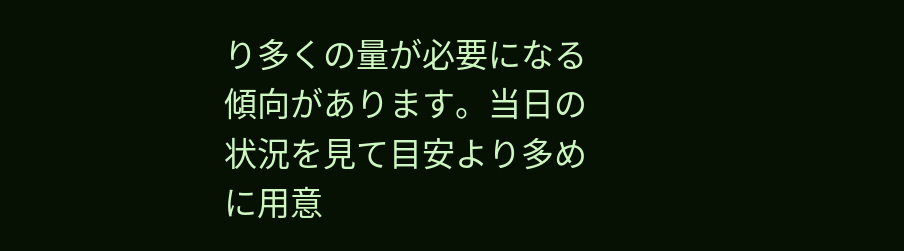り多くの量が必要になる傾向があります。当日の状況を見て目安より多めに用意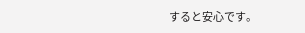すると安心です。